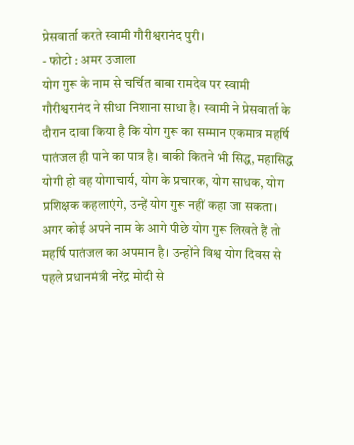प्रेसवार्ता करते स्वामी गौरीश्वरानंद पुरी।
- फोटो : अमर उजाला
योग गुरू के नाम से चर्चित बाबा रामदेव पर स्वामी गौरीश्वरानंद ने सीधा निशाना साधा है। स्वामी ने प्रेसवार्ता के दौरान दावा किया है कि योग गुरू का सम्मान एकमात्र महर्षि पातंजल ही पाने का पात्र है। बाकी कितने भी सिद्ध, महासिद्ध योगी हो वह योगाचार्य, योग के प्रचारक, योग साधक, योग प्रशिक्षक कहलाएंगे, उन्हें योग गुरू नहीं कहा जा सकता।
अगर कोई अपने नाम के आगे पीछे योग गुरू लिखते हैं तो महर्षि पातंजल का अपमान है। उन्होंने विश्व योग दिवस से पहले प्रधानमंत्री नरेंद्र मोदी से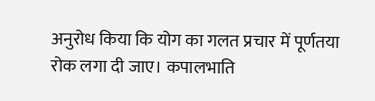अनुरोध किया कि योग का गलत प्रचार में पूर्णतया रोक लगा दी जाए। कपालभाति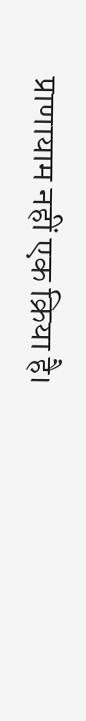प्राणायाम नहीं एक क्रिया है।